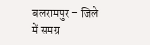बलरामपुर – जिले में समग्र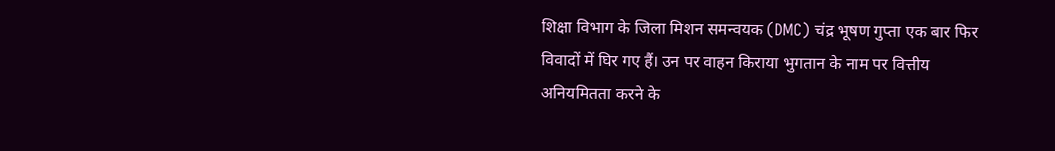शिक्षा विभाग के जिला मिशन समन्वयक (DMC) चंद्र भूषण गुप्ता एक बार फिर विवादों में घिर गए हैं। उन पर वाहन किराया भुगतान के नाम पर वित्तीय अनियमितता करने के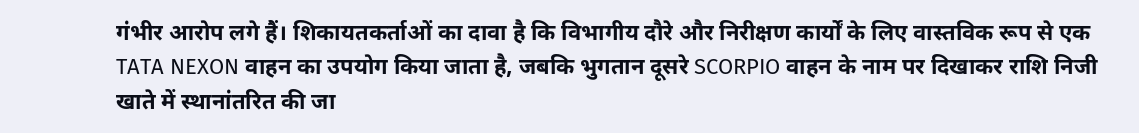गंभीर आरोप लगे हैं। शिकायतकर्ताओं का दावा है कि विभागीय दौरे और निरीक्षण कार्यों के लिए वास्तविक रूप से एक TATA NEXON वाहन का उपयोग किया जाता है, जबकि भुगतान दूसरे SCORPIO वाहन के नाम पर दिखाकर राशि निजी खाते में स्थानांतरित की जा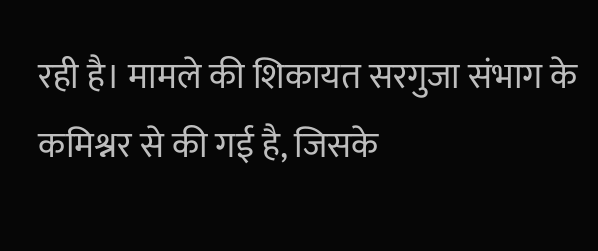रही है। मामले की शिकायत सरगुजा संभाग के कमिश्नर से की गई है, जिसके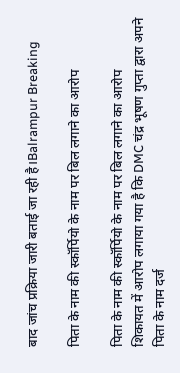बाद जांच प्रक्रिया जारी बताई जा रही है।Balrampur Breaking

पिता के नाम की स्कॉर्पियो के नाम पर बिल लगाने का आरोप

पिता के नाम की स्कॉर्पियो के नाम पर बिल लगाने का आरोप
शिकायत में आरोप लगाया गया है कि DMC चंद्र भूषण गुप्ता द्वारा अपने पिता के नाम दर्ज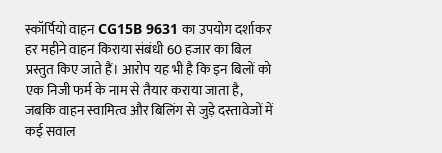स्कॉर्पियो वाहन CG15B 9631 का उपयोग दर्शाकर हर महीने वाहन किराया संबंधी 60 हजार का बिल प्रस्तुत किए जाते हैं। आरोप यह भी है कि इन बिलों को एक निजी फर्म के नाम से तैयार कराया जाता है, जबकि वाहन स्वामित्व और बिलिंग से जुड़े दस्तावेजों में कई सवाल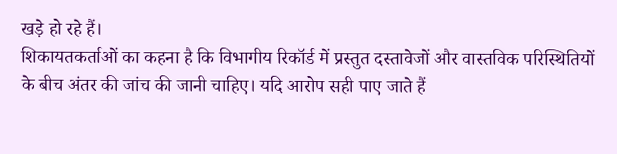खड़े हो रहे हैं।
शिकायतकर्ताओं का कहना है कि विभागीय रिकॉर्ड में प्रस्तुत दस्तावेजों और वास्तविक परिस्थितियों के बीच अंतर की जांच की जानी चाहिए। यदि आरोप सही पाए जाते हैं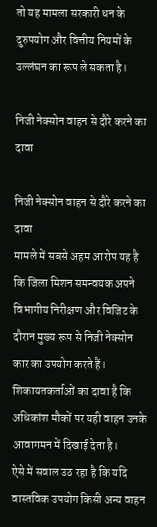तो यह मामला सरकारी धन के दुरुपयोग और वित्तीय नियमों के उल्लंघन का रूप ले सकता है।

निजी नेक्सोन वाहन से दौरे करने का दावा

निजी नेक्सोन वाहन से दौरे करने का दावा
मामले में सबसे अहम आरोप यह है कि जिला मिशन समन्वयक अपने विभागीय निरीक्षण और विजिट के दौरान मुख्य रूप से निजी नेक्सोन कार का उपयोग करते हैं। शिकायतकर्ताओं का दावा है कि अधिकांश मौकों पर यही वाहन उनके आवागमन में दिखाई देता है।
ऐसे में सवाल उठ रहा है कि यदि वास्तविक उपयोग किसी अन्य वाहन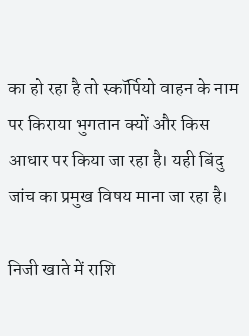का हो रहा है तो स्कॉर्पियो वाहन के नाम पर किराया भुगतान क्यों और किस आधार पर किया जा रहा है। यही बिंदु जांच का प्रमुख विषय माना जा रहा है।

निजी खाते में राशि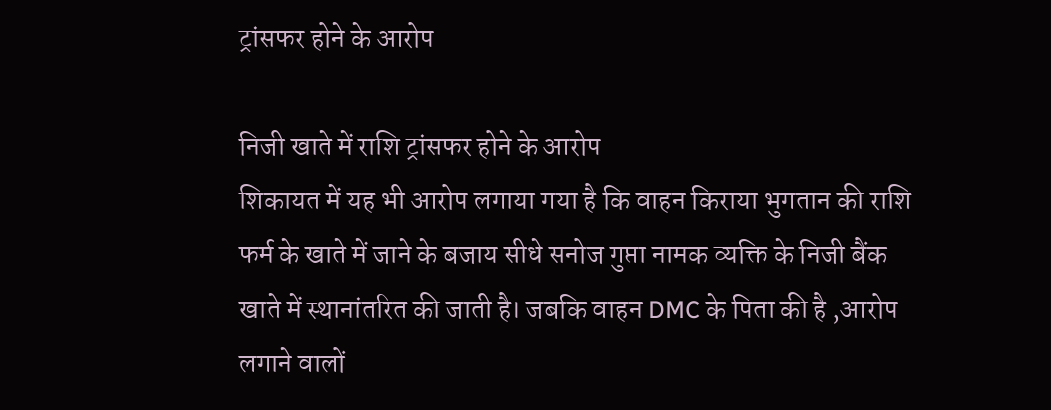ट्रांसफर होने के आरोप

निजी खाते में राशि ट्रांसफर होने के आरोप
शिकायत में यह भी आरोप लगाया गया है कि वाहन किराया भुगतान की राशि फर्म के खाते में जाने के बजाय सीधे सनोज गुप्ता नामक व्यक्ति के निजी बैंक खाते में स्थानांतरित की जाती है। जबकि वाहन DMC के पिता की है ,आरोप लगाने वालों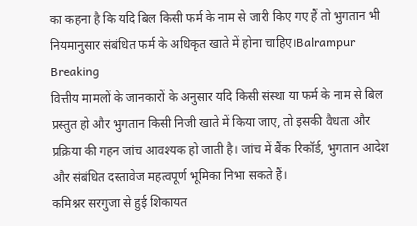का कहना है कि यदि बिल किसी फर्म के नाम से जारी किए गए हैं तो भुगतान भी नियमानुसार संबंधित फर्म के अधिकृत खाते में होना चाहिए।Balrampur Breaking
वित्तीय मामलों के जानकारों के अनुसार यदि किसी संस्था या फर्म के नाम से बिल प्रस्तुत हो और भुगतान किसी निजी खाते में किया जाए, तो इसकी वैधता और प्रक्रिया की गहन जांच आवश्यक हो जाती है। जांच में बैंक रिकॉर्ड, भुगतान आदेश और संबंधित दस्तावेज महत्वपूर्ण भूमिका निभा सकते हैं।
कमिश्नर सरगुजा से हुई शिकायत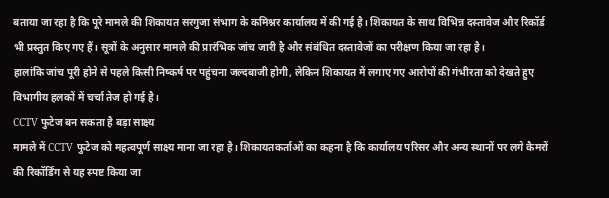बताया जा रहा है कि पूरे मामले की शिकायत सरगुजा संभाग के कमिश्नर कार्यालय में की गई है। शिकायत के साथ विभिन्न दस्तावेज और रिकॉर्ड भी प्रस्तुत किए गए हैं। सूत्रों के अनुसार मामले की प्रारंभिक जांच जारी है और संबंधित दस्तावेजों का परीक्षण किया जा रहा है।
हालांकि जांच पूरी होने से पहले किसी निष्कर्ष पर पहुंचना जल्दबाजी होगी, लेकिन शिकायत में लगाए गए आरोपों की गंभीरता को देखते हुए विभागीय हलकों में चर्चा तेज हो गई है।
CCTV फुटेज बन सकता है बड़ा साक्ष्य
मामले में CCTV फुटेज को महत्वपूर्ण साक्ष्य माना जा रहा है। शिकायतकर्ताओं का कहना है कि कार्यालय परिसर और अन्य स्थानों पर लगे कैमरों की रिकॉर्डिंग से यह स्पष्ट किया जा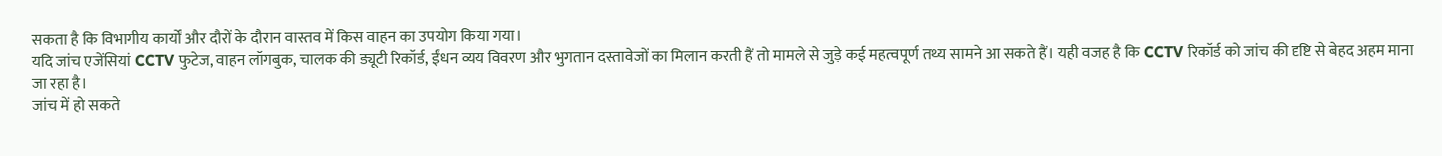सकता है कि विभागीय कार्यों और दौरों के दौरान वास्तव में किस वाहन का उपयोग किया गया।
यदि जांच एजेंसियां CCTV फुटेज, वाहन लॉगबुक, चालक की ड्यूटी रिकॉर्ड, ईंधन व्यय विवरण और भुगतान दस्तावेजों का मिलान करती हैं तो मामले से जुड़े कई महत्वपूर्ण तथ्य सामने आ सकते हैं। यही वजह है कि CCTV रिकॉर्ड को जांच की दृष्टि से बेहद अहम माना जा रहा है।
जांच में हो सकते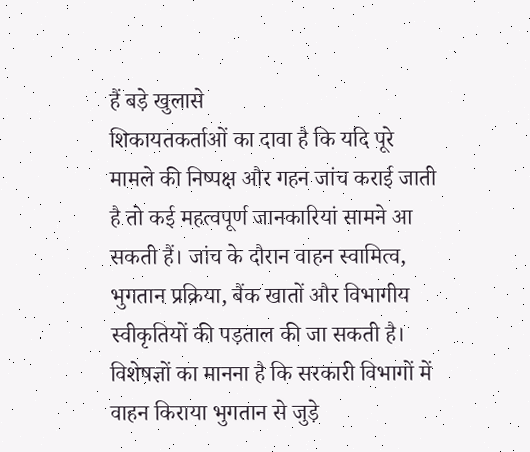हैं बड़े खुलासे
शिकायतकर्ताओं का दावा है कि यदि पूरे मामले की निष्पक्ष और गहन जांच कराई जाती है तो कई महत्वपूर्ण जानकारियां सामने आ सकती हैं। जांच के दौरान वाहन स्वामित्व, भुगतान प्रक्रिया, बैंक खातों और विभागीय स्वीकृतियों की पड़ताल की जा सकती है।
विशेषज्ञों का मानना है कि सरकारी विभागों में वाहन किराया भुगतान से जुड़े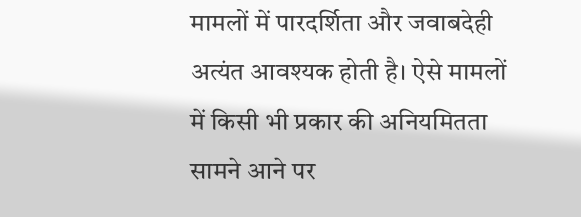मामलों में पारदर्शिता और जवाबदेही अत्यंत आवश्यक होती है। ऐसे मामलों में किसी भी प्रकार की अनियमितता सामने आने पर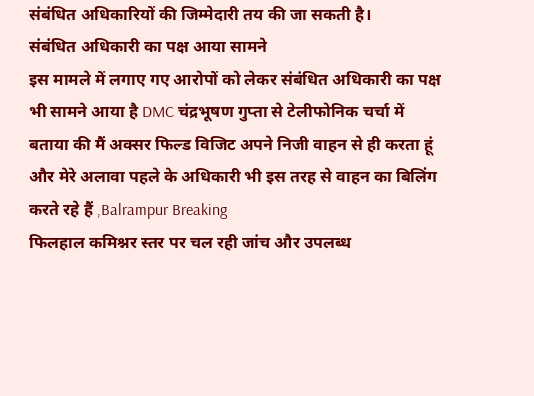संबंधित अधिकारियों की जिम्मेदारी तय की जा सकती है।
संबंधित अधिकारी का पक्ष आया सामने
इस मामले में लगाए गए आरोपों को लेकर संबंधित अधिकारी का पक्ष भी सामने आया है DMC चंद्रभूषण गुप्ता से टेलीफोनिक चर्चा में बताया की मैं अक्सर फिल्ड विजिट अपने निजी वाहन से ही करता हूं और मेरे अलावा पहले के अधिकारी भी इस तरह से वाहन का बिलिंग करते रहे हैं ,Balrampur Breaking
फिलहाल कमिश्नर स्तर पर चल रही जांच और उपलब्ध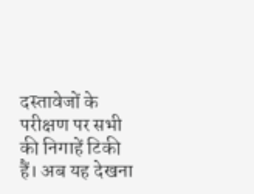दस्तावेजों के परीक्षण पर सभी की निगाहें टिकी हैं। अब यह देखना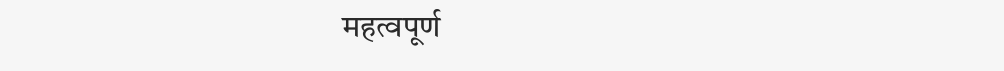महत्वपूर्ण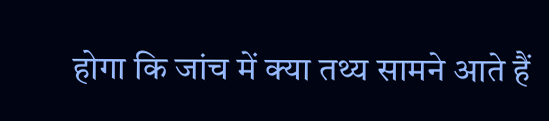होगा कि जांच में क्या तथ्य सामने आते हैं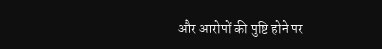और आरोपों की पुष्टि होने पर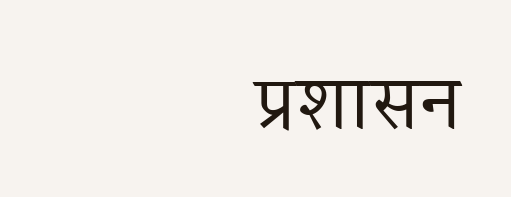प्रशासन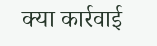क्या कार्रवाई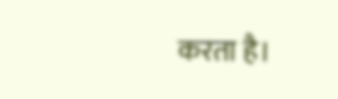करता है।